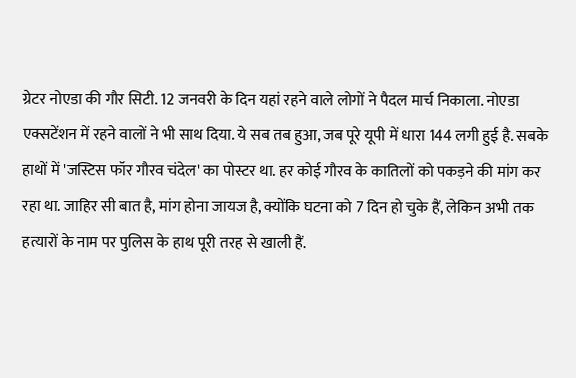ग्रेटर नोएडा की गौर सिटी. 12 जनवरी के दिन यहां रहने वाले लोगों ने पैदल मार्च निकाला. नोएडा एक्सटेंशन में रहने वालों ने भी साथ दिया. ये सब तब हुआ, जब पूरे यूपी में धारा 144 लगी हुई है. सबके हाथों में 'जस्टिस फॉर गौरव चंदेल' का पोस्टर था. हर कोई गौरव के कातिलों को पकड़ने की मांग कर रहा था. जाहिर सी बात है, मांग होना जायज है, क्योंकि घटना को 7 दिन हो चुके हैं, लेकिन अभी तक हत्यारों के नाम पर पुलिस के हाथ पूरी तरह से खाली हैं.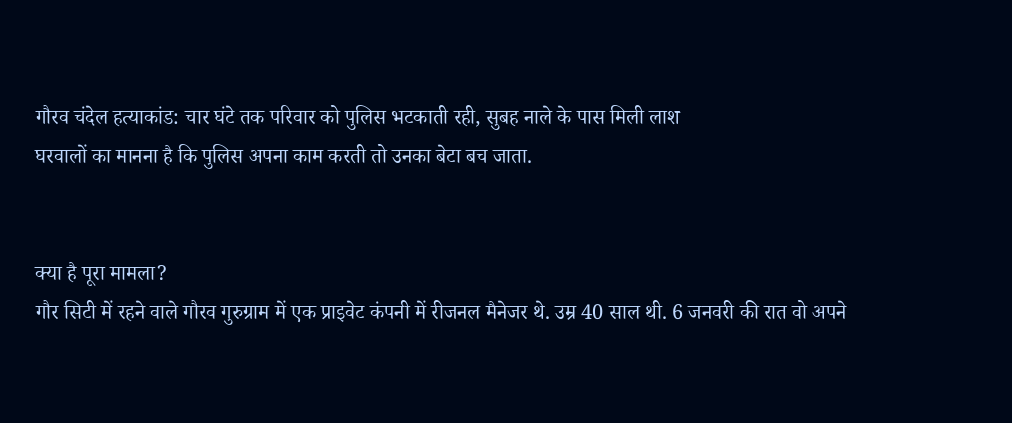गौरव चंदेल हत्याकांड: चार घंटे तक परिवार को पुलिस भटकाती रही, सुबह नाले के पास मिली लाश
घरवालों का मानना है कि पुलिस अपना काम करती तो उनका बेटा बच जाता.


क्या है पूरा मामला?
गौर सिटी में रहने वाले गौरव गुरुग्राम में एक प्राइवेट कंपनी में रीजनल मैनेजर थे. उम्र 40 साल थी. 6 जनवरी की रात वो अपने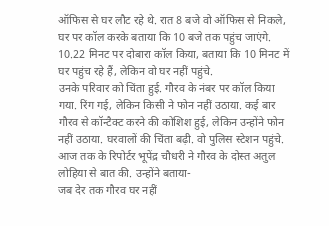ऑफिस से घर लौट रहे थे. रात 8 बजे वो ऑफिस से निकले, घर पर कॉल करके बताया कि 10 बजे तक पहुंच जाएंगे. 10.22 मिनट पर दोबारा कॉल किया, बताया कि 10 मिनट में घर पहुंच रहे हैं, लेकिन वो घर नहीं पहुंचे.
उनके परिवार को चिंता हुई. गौरव के नंबर पर कॉल किया गया. रिंग गई, लेकिन किसी ने फोन नहीं उठाया. कई बार गौरव से कॉन्टैक्ट करने की कोशिश हुई, लेकिन उन्होंने फोन नहीं उठाया. घरवालों की चिंता बढ़ी. वो पुलिस स्टेशन पहुंचे.
आज तक के रिपोर्टर भूपेंद्र चौधरी ने गौरव के दोस्त अतुल लोहिया से बात की. उन्होंने बताया-
जब देर तक गौरव घर नहीं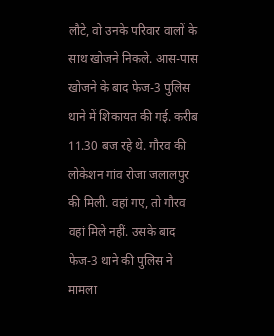लौटे, वो उनके परिवार वालों के साथ खोजने निकले. आस-पास खोजने के बाद फेज-3 पुलिस थाने में शिकायत की गई. करीब 11.30 बज रहे थे. गौरव की लोकेशन गांव रोजा जलालपुर की मिली. वहां गए, तो गौरव वहां मिले नहीं. उसके बाद फेज-3 थाने की पुलिस ने मामला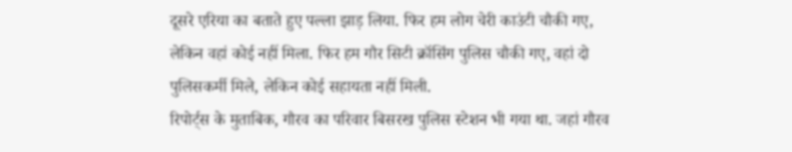दूसरे एरिया का बताते हुए पल्ला झाड़ लिया. फिर हम लोग चेरी काउंटी चौकी गए, लेकिन वहां कोई नहीं मिला. फिर हम गौर सिटी क्रॉसिंग पुलिस चौकी गए, वहां दो पुलिसकर्मी मिले, लेकिन कोई सहायता नहीं मिली.
रिपोर्ट्स के मुताबिक, गौरव का परिवार बिसरख पुलिस स्टेशन भी गया था. जहां गौरव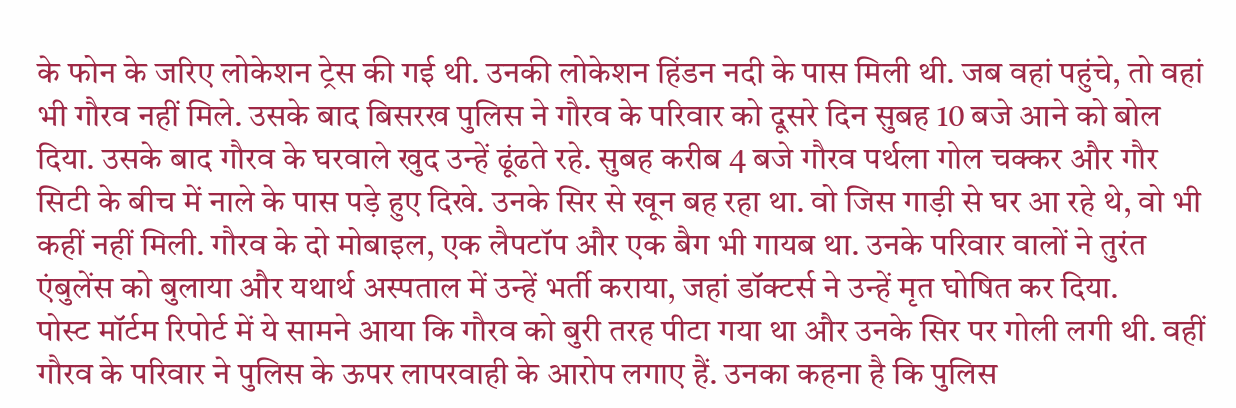के फोन के जरिए लोकेशन ट्रेस की गई थी. उनकी लोकेशन हिंडन नदी के पास मिली थी. जब वहां पहुंचे, तो वहां भी गौरव नहीं मिले. उसके बाद बिसरख पुलिस ने गौरव के परिवार को दूसरे दिन सुबह 10 बजे आने को बोल दिया. उसके बाद गौरव के घरवाले खुद उन्हें ढूंढते रहे. सुबह करीब 4 बजे गौरव पर्थला गोल चक्कर और गौर सिटी के बीच में नाले के पास पड़े हुए दिखे. उनके सिर से खून बह रहा था. वो जिस गाड़ी से घर आ रहे थे, वो भी कहीं नहीं मिली. गौरव के दो मोबाइल, एक लैपटॉप और एक बैग भी गायब था. उनके परिवार वालों ने तुरंत एंबुलेंस को बुलाया और यथार्थ अस्पताल में उन्हें भर्ती कराया, जहां डॉक्टर्स ने उन्हें मृत घोषित कर दिया.
पोस्ट मॉर्टम रिपोर्ट में ये सामने आया कि गौरव को बुरी तरह पीटा गया था और उनके सिर पर गोली लगी थी. वहीं गौरव के परिवार ने पुलिस के ऊपर लापरवाही के आरोप लगाए हैं. उनका कहना है कि पुलिस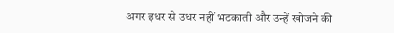अगर इधर से उधर नहीं भटकाती और उन्हें खोजने की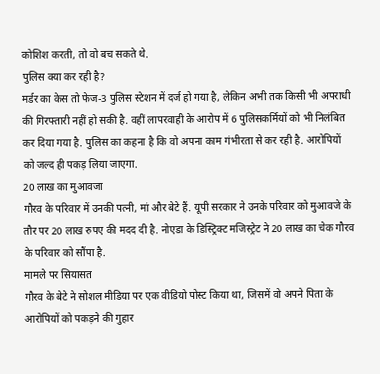कोशिश करती, तो वो बच सकते थे.
पुलिस क्या कर रही है?
मर्डर का केस तो फेज-3 पुलिस स्टेशन में दर्ज हो गया है, लेकिन अभी तक किसी भी अपराधी की गिरफ्तारी नहीं हो सकी है. वहीं लापरवाही के आरोप में 6 पुलिसकर्मियों को भी निलंबित कर दिया गया है. पुलिस का कहना है कि वो अपना काम गंभीरता से कर रही है. आरोपियों को जल्द ही पकड़ लिया जाएगा.
20 लाख का मुआवजा
गौरव के परिवार में उनकी पत्नी, मां और बेटे हैं. यूपी सरकार ने उनके परिवार को मुआवजे के तौर पर 20 लाख रुपए की मदद दी है. नोएडा के डिस्ट्रिक्ट मजिस्ट्रेट ने 20 लाख का चेक गौरव के परिवार को सौंपा है.
मामले पर सियासत
गौरव के बेटे ने सोशल मीडिया पर एक वीडियो पोस्ट किया था, जिसमें वो अपने पिता के आरोपियों को पकड़ने की गुहार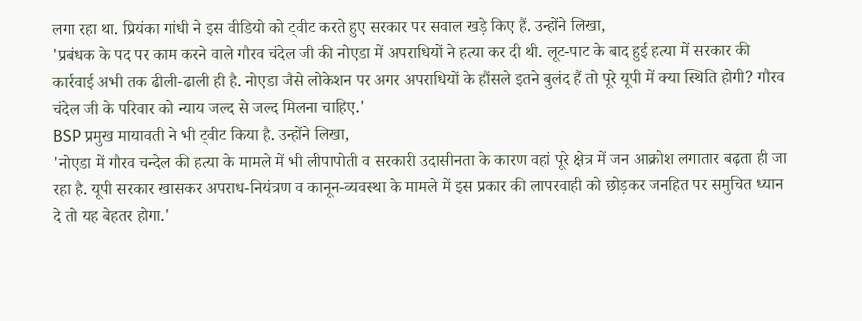लगा रहा था. प्रियंका गांधी ने इस वीडियो को ट्वीट करते हुए सरकार पर सवाल खड़े किए हैं. उन्होंने लिखा,
'प्रबंधक के पद पर काम करने वाले गौरव चंदेल जी की नोएडा में अपराधियों ने हत्या कर दी थी. लूट-पाट के बाद हुई हत्या में सरकार की कार्रवाई अभी तक ढीली-ढाली ही है. नोएडा जैसे लोकेशन पर अगर अपराधियों के हौंसले इतने बुलंद हैं तो पूरे यूपी में क्या स्थिति होगी? गौरव चंदेल जी के परिवार को न्याय जल्द से जल्द मिलना चाहिए.'
BSP प्रमुख मायावती ने भी ट्वीट किया है. उन्होंने लिखा,
'नोएडा में गौरव चन्देल की हत्या के मामले में भी लीपापोती व सरकारी उदासीनता के कारण वहां पूरे क्षेत्र में जन आक्रोश लगातार बढ़ता ही जा रहा है. यूपी सरकार खासकर अपराध-नियंत्रण व कानून-व्यवस्था के मामले में इस प्रकार की लापरवाही को छोड़कर जनहित पर समुचित ध्यान दे तो यह बेहतर होगा.'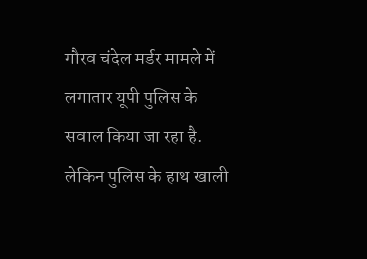गौरव चंदेल मर्डर मामले में लगातार यूपी पुलिस के सवाल किया जा रहा है. लेकिन पुलिस के हाथ खाली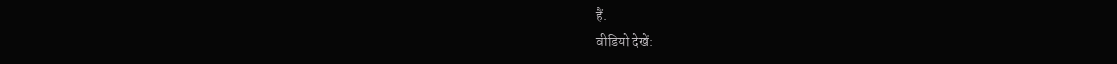हैं.
वीडियो देखें: